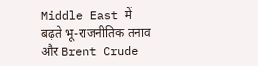Middle East में बढ़ते भू-राजनीतिक तनाव और Brent Crude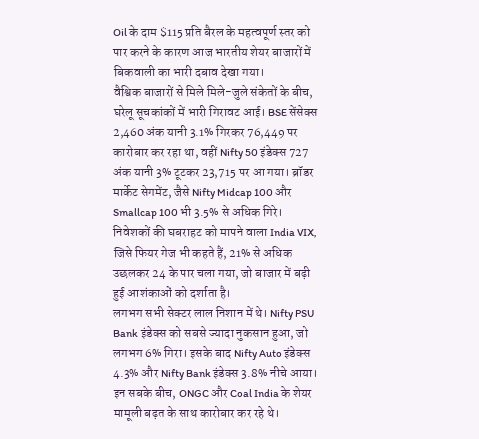Oil के दाम $115 प्रति बैरल के महत्वपूर्ण स्तर को पार करने के कारण आज भारतीय शेयर बाजारों में बिकवाली का भारी दबाव देखा गया।
वैश्विक बाजारों से मिले मिले-जुले संकेतों के बीच, घरेलू सूचकांकों में भारी गिरावट आई। BSE सेंसेक्स 2,460 अंक यानी 3.1% गिरकर 76,449 पर कारोबार कर रहा था, वहीं Nifty 50 इंडेक्स 727 अंक यानी 3% टूटकर 23,715 पर आ गया। ब्रॉडर मार्केट सेगमेंट, जैसे Nifty Midcap 100 और Smallcap 100 भी 3.5% से अधिक गिरे। निवेशकों की घबराहट को मापने वाला India VIX, जिसे फियर गेज भी कहते हैं, 21% से अधिक उछलकर 24 के पार चला गया, जो बाजार में बढ़ी हुई आशंकाओं को दर्शाता है।
लगभग सभी सेक्टर लाल निशान में थे। Nifty PSU Bank इंडेक्स को सबसे ज्यादा नुकसान हुआ, जो लगभग 6% गिरा। इसके बाद Nifty Auto इंडेक्स 4.3% और Nifty Bank इंडेक्स 3.8% नीचे आया। इन सबके बीच, ONGC और Coal India के शेयर मामूली बढ़त के साथ कारोबार कर रहे थे।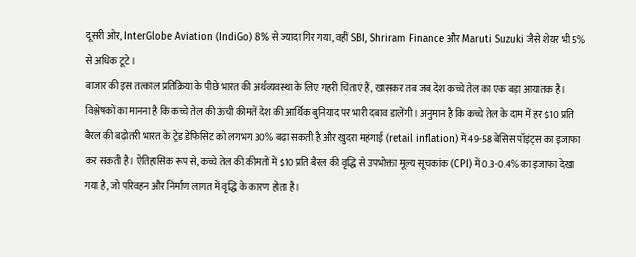दूसरी ओर, InterGlobe Aviation (IndiGo) 8% से ज्यादा गिर गया, वहीं SBI, Shriram Finance और Maruti Suzuki जैसे शेयर भी 5% से अधिक टूटे।
बाजार की इस तत्काल प्रतिक्रिया के पीछे भारत की अर्थव्यवस्था के लिए गहरी चिंताएं हैं, खासकर तब जब देश कच्चे तेल का एक बड़ा आयातक है। विश्लेषकों का मानना है कि कच्चे तेल की ऊंची कीमतें देश की आर्थिक बुनियाद पर भारी दबाव डालेंगी। अनुमान है कि कच्चे तेल के दाम में हर $10 प्रति बैरल की बढ़ोतरी भारत के ट्रेड डेफिसिट को लगभग 30% बढ़ा सकती है और खुदरा महंगाई (retail inflation) में 49-58 बेसिस पॉइंट्स का इजाफा कर सकती है। ऐतिहासिक रूप से, कच्चे तेल की कीमतों में $10 प्रति बैरल की वृद्धि से उपभोक्ता मूल्य सूचकांक (CPI) में 0.3-0.4% का इजाफा देखा गया है, जो परिवहन और निर्माण लागत में वृद्धि के कारण होता है।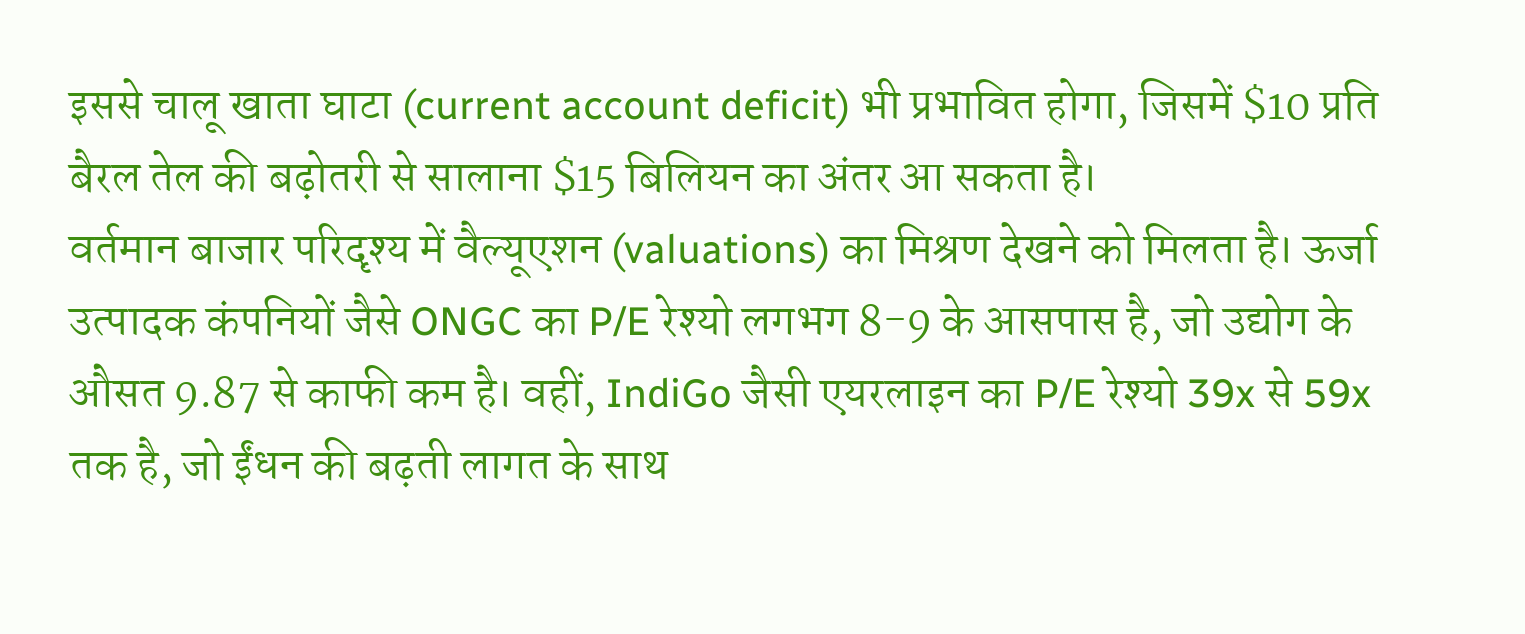इससे चालू खाता घाटा (current account deficit) भी प्रभावित होगा, जिसमें $10 प्रति बैरल तेल की बढ़ोतरी से सालाना $15 बिलियन का अंतर आ सकता है।
वर्तमान बाजार परिदृश्य में वैल्यूएशन (valuations) का मिश्रण देखने को मिलता है। ऊर्जा उत्पादक कंपनियों जैसे ONGC का P/E रेश्यो लगभग 8-9 के आसपास है, जो उद्योग के औसत 9.87 से काफी कम है। वहीं, IndiGo जैसी एयरलाइन का P/E रेश्यो 39x से 59x तक है, जो ईंधन की बढ़ती लागत के साथ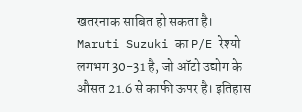खतरनाक साबित हो सकता है। Maruti Suzuki का P/E रेश्यो लगभग 30-31 है, जो ऑटो उद्योग के औसत 21.6 से काफी ऊपर है। इतिहास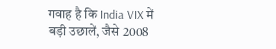गवाह है कि India VIX में बड़ी उछालें, जैसे 2008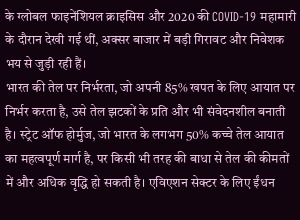के ग्लोबल फाइनेंशियल क्राइसिस और 2020 की COVID-19 महामारी के दौरान देखी गई थीं, अक्सर बाजार में बड़ी गिरावट और निवेशक भय से जुड़ी रही हैं।
भारत की तेल पर निर्भरता, जो अपनी 85% खपत के लिए आयात पर निर्भर करता है, उसे तेल झटकों के प्रति और भी संवेदनशील बनाती है। स्ट्रेट ऑफ होर्मुज, जो भारत के लगभग 50% कच्चे तेल आयात का महत्वपूर्ण मार्ग है, पर किसी भी तरह की बाधा से तेल की कीमतों में और अधिक वृद्धि हो सकती है। एविएशन सेक्टर के लिए ईंधन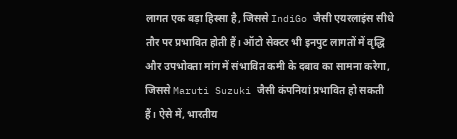लागत एक बड़ा हिस्सा है, जिससे IndiGo जैसी एयरलाइंस सीधे तौर पर प्रभावित होती हैं। ऑटो सेक्टर भी इनपुट लागतों में वृद्धि और उपभोक्ता मांग में संभावित कमी के दबाव का सामना करेगा, जिससे Maruti Suzuki जैसी कंपनियां प्रभावित हो सकती हैं। ऐसे में, भारतीय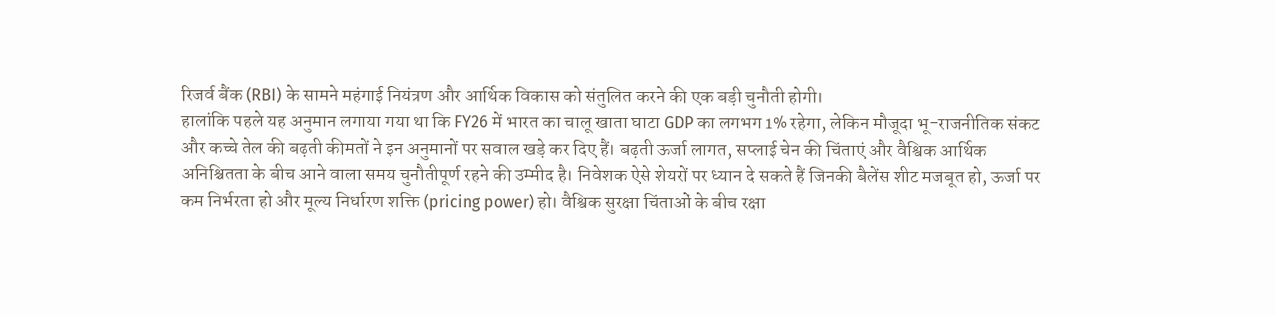रिजर्व बैंक (RBI) के सामने महंगाई नियंत्रण और आर्थिक विकास को संतुलित करने की एक बड़ी चुनौती होगी।
हालांकि पहले यह अनुमान लगाया गया था कि FY26 में भारत का चालू खाता घाटा GDP का लगभग 1% रहेगा, लेकिन मौजूदा भू-राजनीतिक संकट और कच्चे तेल की बढ़ती कीमतों ने इन अनुमानों पर सवाल खड़े कर दिए हैं। बढ़ती ऊर्जा लागत, सप्लाई चेन की चिंताएं और वैश्विक आर्थिक अनिश्चितता के बीच आने वाला समय चुनौतीपूर्ण रहने की उम्मीद है। निवेशक ऐसे शेयरों पर ध्यान दे सकते हैं जिनकी बैलेंस शीट मजबूत हो, ऊर्जा पर कम निर्भरता हो और मूल्य निर्धारण शक्ति (pricing power) हो। वैश्विक सुरक्षा चिंताओं के बीच रक्षा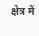क्षेत्र में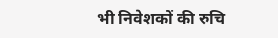भी निवेशकों की रुचि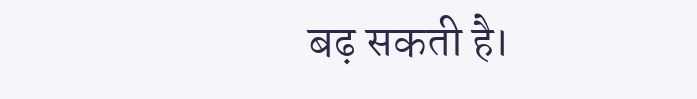बढ़ सकती है।